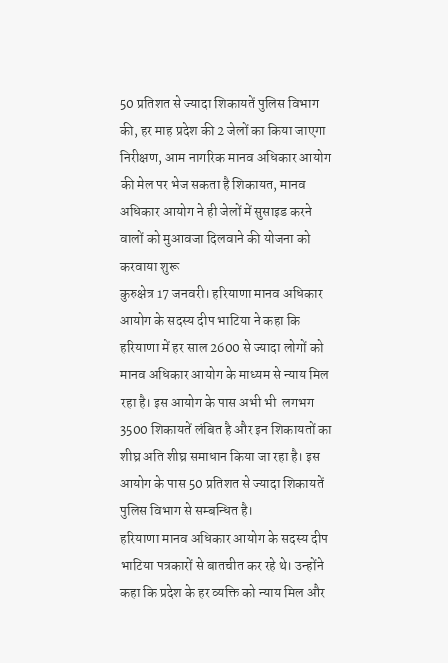50 प्रतिशत से ज्यादा शिकायतें पुलिस विभाग की, हर माह प्रदेश की 2 जेलों का किया जाएगा निरीक्षण, आम नागरिक मानव अधिकार आयोग की मेल पर भेज सकता है शिकायत, मानव अधिकार आयोग ने ही जेलों में सुसाइड करने वालों को मुआवजा दिलवाने की योजना को करवाया शुरू
कुरुक्षेत्र 17 जनवरी। हरियाणा मानव अधिकार आयोग के सदस्य दीप भाटिया ने कहा कि हरियाणा में हर साल 2600 से ज्यादा लोगों को मानव अधिकार आयोग के माध्यम से न्याय मिल रहा है। इस आयोग के पास अभी भी  लगभग 3500 शिकायतें लंबित है और इन शिकायतों का शीघ्र अति शीघ्र समाधान किया जा रहा है। इस आयोग के पास 50 प्रतिशत से ज्यादा शिकायतें पुलिस विभाग से सम्बन्धित है।
हरियाणा मानव अधिकार आयोग के सदस्य दीप भाटिया पत्रकारों से बातचीत कर रहे थे। उन्होंने कहा कि प्रदेश के हर व्यक्ति को न्याय मिल और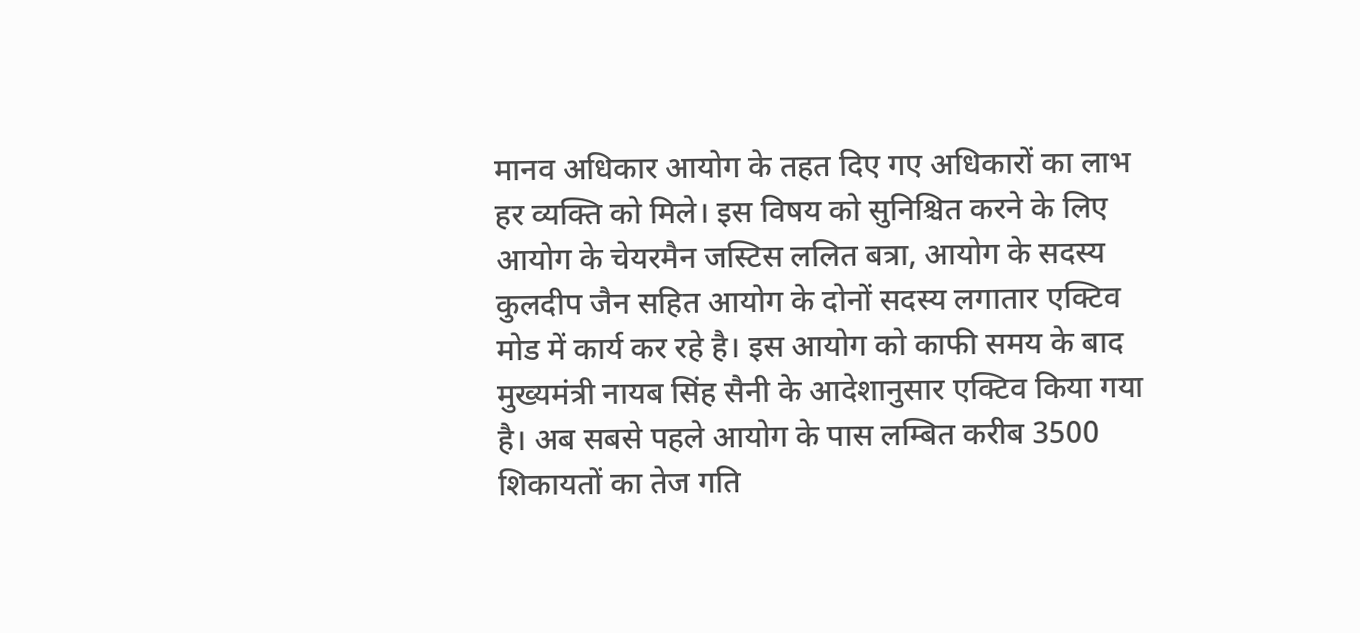मानव अधिकार आयोग के तहत दिए गए अधिकारों का लाभ हर व्यक्ति को मिले। इस विषय को सुनिश्चित करने के लिए आयोग के चेयरमैन जस्टिस ललित बत्रा, आयोग के सदस्य कुलदीप जैन सहित आयोग के दोनों सदस्य लगातार एक्टिव मोड में कार्य कर रहे है। इस आयोग को काफी समय के बाद मुख्यमंत्री नायब सिंह सैनी के आदेशानुसार एक्टिव किया गया है। अब सबसे पहले आयोग के पास लम्बित करीब 3500 शिकायतों का तेज गति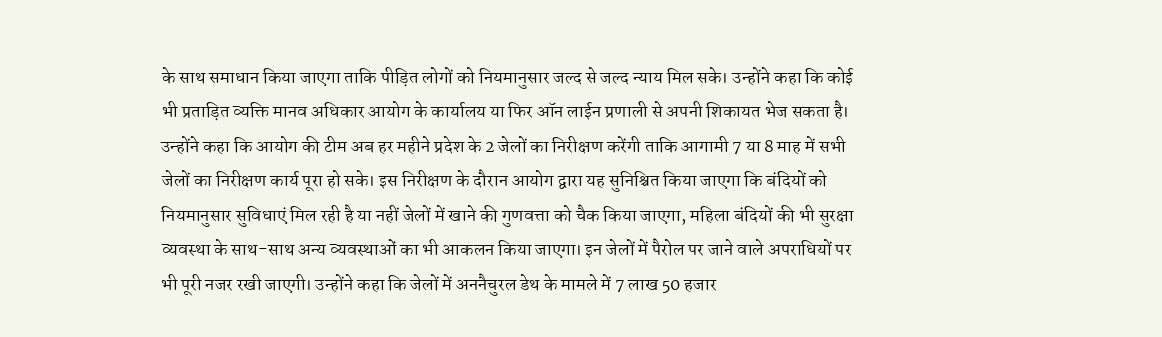के साथ समाधान किया जाएगा ताकि पीड़ित लोगों को नियमानुसार जल्द से जल्द न्याय मिल सके। उन्होंने कहा कि कोई भी प्रताड़ित व्यक्ति मानव अधिकार आयोग के कार्यालय या फिर ऑन लाईन प्रणाली से अपनी शिकायत भेज सकता है।
उन्होंने कहा कि आयोग की टीम अब हर महीने प्रदेश के 2 जेलों का निरीक्षण करेंगी ताकि आगामी 7 या 8 माह में सभी जेलों का निरीक्षण कार्य पूरा हो सके। इस निरीक्षण के दौरान आयोग द्वारा यह सुनिश्चित किया जाएगा कि बंदियों को नियमानुसार सुविधाएं मिल रही है या नहीं जेलों में खाने की गुणवत्ता को चैक किया जाएगा, महिला बंदियों की भी सुरक्षा व्यवस्था के साथ-साथ अन्य व्यवस्थाओं का भी आकलन किया जाएगा। इन जेलों में पैरोल पर जाने वाले अपराधियों पर भी पूरी नजर रखी जाएगी। उन्होंने कहा कि जेलों में अननैचुरल डेथ के मामले में 7 लाख 50 हजार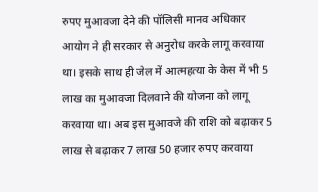रुपए मुआवजा देने की पॉलिसी मानव अधिकार आयोग ने ही सरकार से अनुरोध करके लागू करवाया था। इसके साथ ही जेल में आत्महत्या के केस में भी 5 लाख का मुआवजा दिलवाने की योजना को लागू करवाया था। अब इस मुआवजे की राशि को बढ़ाकर 5 लाख से बढ़ाकर 7 लाख 50 हजार रुपए करवाया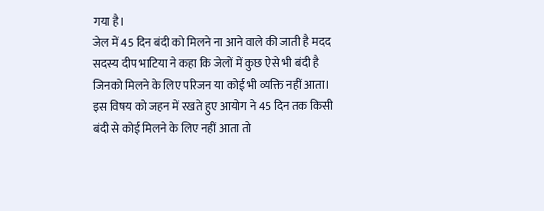गया है।
जेल में 45 दिन बंदी को मिलने ना आने वाले की जाती है मदद
सदस्य दीप भाटिया ने कहा कि जेलों में कुछ ऐसे भी बंदी है जिनको मिलने के लिए परिजन या कोई भी व्यक्ति नहीं आता। इस विषय को जहन में रखते हुए आयोग ने 45 दिन तक किसी बंदी से कोई मिलने के लिए नहीं आता तो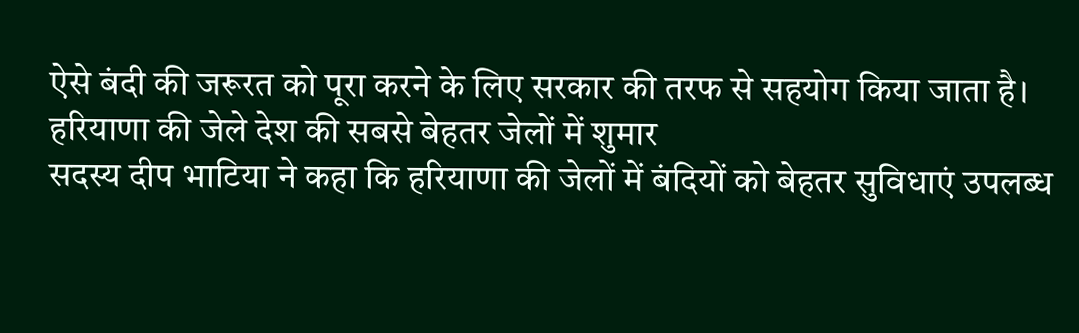ऐसे बंदी की जरूरत को पूरा करने के लिए सरकार की तरफ से सहयोग किया जाता है।
हरियाणा की जेले देश की सबसे बेहतर जेलों में शुमार
सदस्य दीप भाटिया ने कहा कि हरियाणा की जेलों में बंदियों को बेहतर सुविधाएं उपलब्ध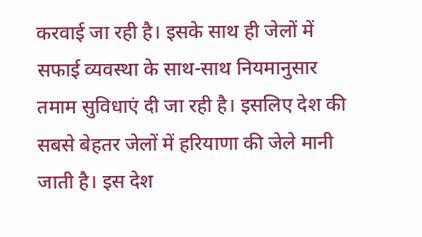करवाई जा रही है। इसके साथ ही जेलों में सफाई व्यवस्था के साथ-साथ नियमानुसार तमाम सुविधाएं दी जा रही है। इसलिए देश की सबसे बेहतर जेलों में हरियाणा की जेले मानी जाती है। इस देश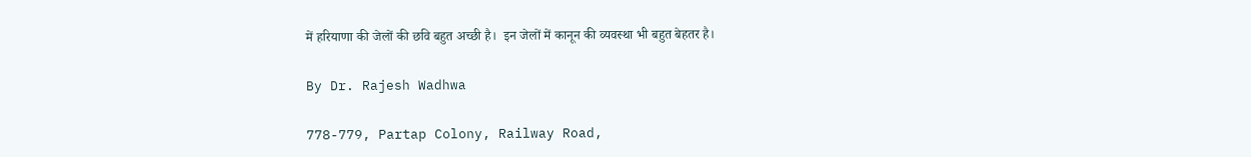में हरियाणा की जेलों की छवि बहुत अच्छी है।  इन जेलों में कानून की व्यवस्था भी बहुत बेहतर है।

By Dr. Rajesh Wadhwa

778-779, Partap Colony, Railway Road,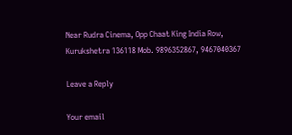Near Rudra Cinema, Opp Chaat King India Row, Kurukshetra 136118 Mob. 9896352867, 9467040367

Leave a Reply

Your email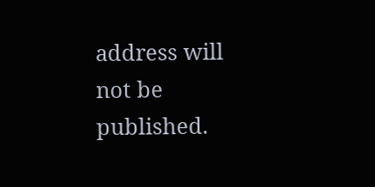address will not be published.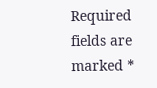Required fields are marked *